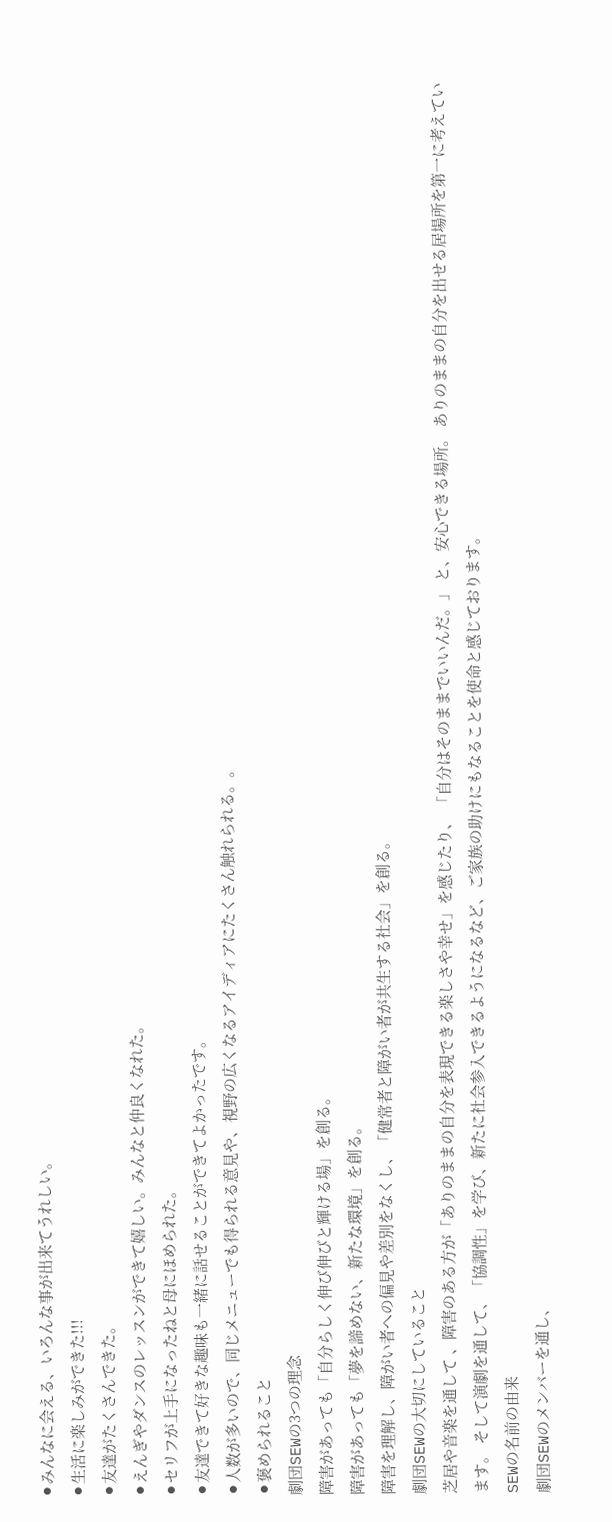⚫みんなに会える、いろんな事が出来てうれしい。
⚫生活に楽しみができた!!!
⚫友達がたくさんできた。
⚫えんぎやダンスのレッスンができて嬉しい。みんなと仲良くなれた。
⚫セリフが上手になったねと母にほめられた。
⚫友達できて好きな趣味も一緒に話せることができてよかったです。
⚫人数が多いので、同じメニューでも得られる意見や、視野の広くなるアイディアにたくさん触れられる。。
⚫褒められること
劇団SEWの3つの理念
障害があっても「自分らしく伸び伸びと輝ける場」を創る。
障害があっても「夢を諦めない、新たな環境」を創る。
障害を理解し、障がい者への偏見や差別をなくし、「健常者と障がい者が共生する社会」を創る。
劇団SEWの大切にしていること
芝居や音楽を通して 、障害のある方が「ありのままの自分を表現できる楽しさや幸せ」を感じたり、 「自分はそのままでいいんだ。」 と、安心できる場所。 ありのままの自分を出せる居場所を第一に考えています。 そして演劇を通して、「協調性」を学び、新たに社会参入できるようになるなど、ご家族の助けにもなることを使命と感じております。
SEWの名前の由来
劇団SEWのメンバーを通し、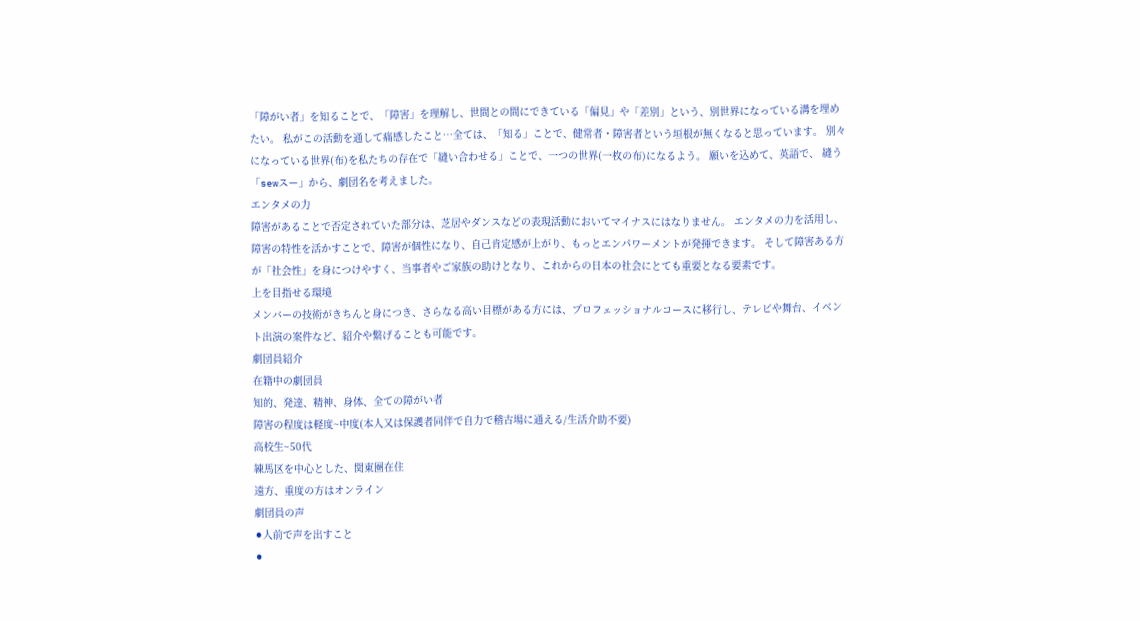「障がい者」を知ることで、「障害」を理解し、世間との間にできている「偏見」や「差別」という、別世界になっている溝を埋めたい。 私がこの活動を通して痛感したこと…全ては、「知る」ことで、健常者・障害者という垣根が無くなると思っています。 別々になっている世界(布)を私たちの存在で「縫い合わせる」ことで、一つの世界(一枚の布)になるよう。 願いを込めて、英語で、 縫う「sewスー」から、劇団名を考えました。
エンタメの力
障害があることで否定されていた部分は、芝居やダンスなどの表現活動においてマイナスにはなりません。 エンタメの力を活用し、障害の特性を活かすことで、障害が個性になり、自己肯定感が上がり、もっとエンパワーメントが発揮できます。 そして障害ある方が「社会性」を身につけやすく、当事者やご家族の助けとなり、これからの日本の社会にとても重要となる要素です。
上を目指せる環境
メンバーの技術がきちんと身につき、さらなる高い目標がある方には、プロフェッショナルコースに移行し、テレビや舞台、イベント出演の案件など、紹介や繋げることも可能です。
劇団員紹介
在籍中の劇団員
知的、発達、精神、身体、全ての障がい者
障害の程度は軽度~中度(本人又は保護者同伴で自力で稽古場に通える/生活介助不要)
高校生~50代
練馬区を中心とした、関東圏在住
遠方、重度の方はオンライン
劇団員の声
⚫人前で声を出すこと
⚫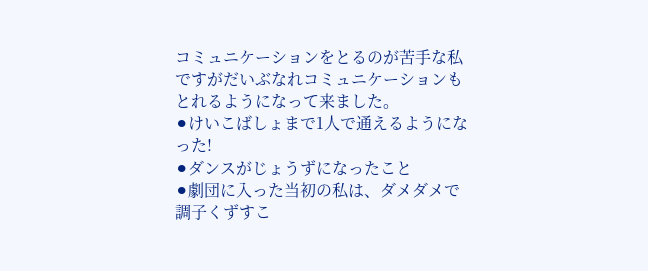コミュニケーションをとるのが苦手な私ですがだいぶなれコミュニケーションもとれるようになって来ました。
⚫けいこばしょまで1人で通えるようになった!
⚫ダンスがじょうずになったこと
⚫劇団に入った当初の私は、ダメダメで調子くずすこ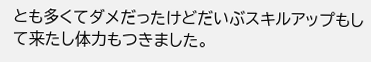とも多くてダメだったけどだいぶスキルアップもして来たし体力もつきました。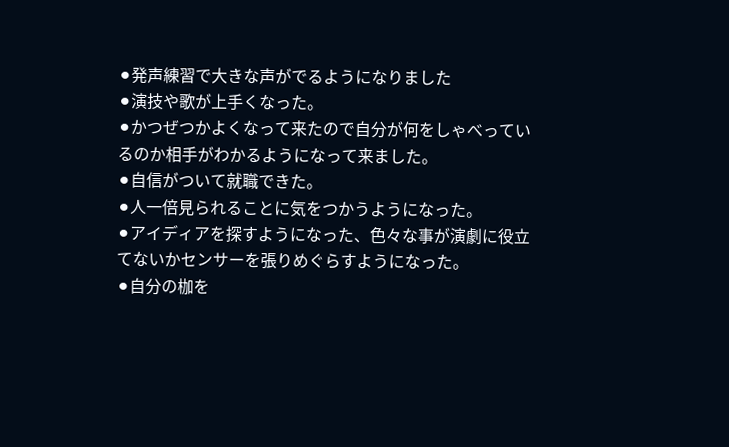⚫発声練習で大きな声がでるようになりました
⚫演技や歌が上手くなった。
⚫かつぜつかよくなって来たので自分が何をしゃべっているのか相手がわかるようになって来ました。
⚫自信がついて就職できた。
⚫人一倍見られることに気をつかうようになった。
⚫アイディアを探すようになった、色々な事が演劇に役立てないかセンサーを張りめぐらすようになった。
⚫自分の枷を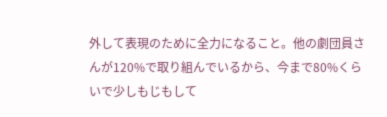外して表現のために全力になること。他の劇団員さんが120%で取り組んでいるから、今まで80%くらいで少しもじもして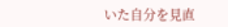いた自分を見直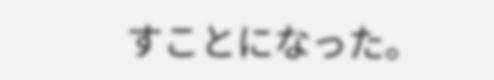すことになった。